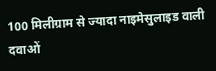100 मिलीग्राम से ज्यादा नाइमेसुलाइड वाली दवाओं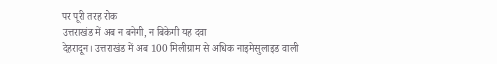पर पूरी तरह रोक
उत्तराखंड में अब न बनेगी, न बिकेगी यह दवा
देहरादून। उत्तराखंड में अब 100 मिलीग्राम से अधिक नाइमेसुलाइड वाली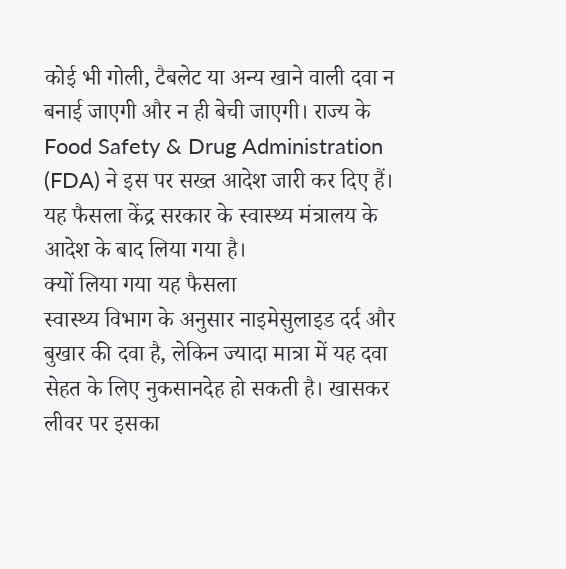कोई भी गोली, टैबलेट या अन्य खाने वाली दवा न बनाई जाएगी और न ही बेची जाएगी। राज्य के Food Safety & Drug Administration (FDA) ने इस पर सख्त आदेश जारी कर दिए हैं। यह फैसला केंद्र सरकार के स्वास्थ्य मंत्रालय के आदेश के बाद लिया गया है।
क्यों लिया गया यह फैसला
स्वास्थ्य विभाग के अनुसार नाइमेसुलाइड दर्द और बुखार की दवा है, लेकिन ज्यादा मात्रा में यह दवा सेहत के लिए नुकसानदेह हो सकती है। खासकर लीवर पर इसका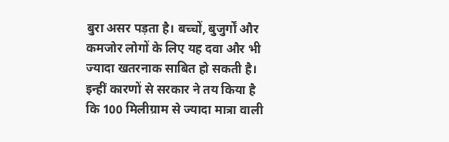बुरा असर पड़ता है। बच्चों, बुजुर्गों और कमजोर लोगों के लिए यह दवा और भी ज्यादा खतरनाक साबित हो सकती है। इन्हीं कारणों से सरकार ने तय किया है कि 100 मिलीग्राम से ज्यादा मात्रा वाली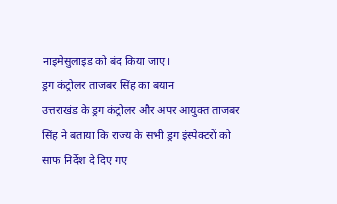नाइमेसुलाइड को बंद किया जाए।
ड्रग कंट्रोलर ताजबर सिंह का बयान
उत्तराखंड के ड्रग कंट्रोलर और अपर आयुक्त ताजबर सिंह ने बताया कि राज्य के सभी ड्रग इंस्पेक्टरों को साफ निर्देश दे दिए गए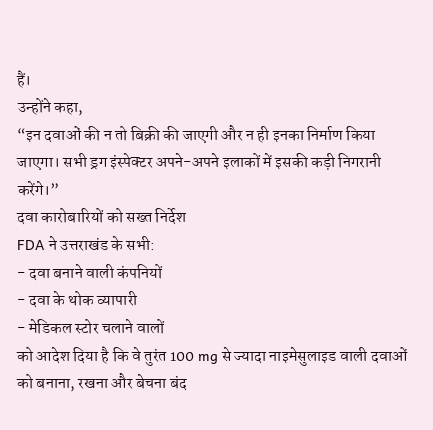हैं।
उन्होंने कहा,
“इन दवाओं की न तो बिक्री की जाएगी और न ही इनका निर्माण किया जाएगा। सभी ड्रग इंस्पेक्टर अपने-अपने इलाकों में इसकी कड़ी निगरानी करेंगे।”
दवा कारोबारियों को सख्त निर्देश
FDA ने उत्तराखंड के सभी:
- दवा बनाने वाली कंपनियों
- दवा के थोक व्यापारी
- मेडिकल स्टोर चलाने वालों
को आदेश दिया है कि वे तुरंत 100 mg से ज्यादा नाइमेसुलाइड वाली दवाओं को बनाना, रखना और बेचना बंद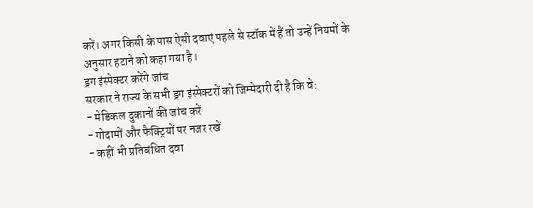करें। अगर किसी के पास ऐसी दवाएं पहले से स्टॉक में हैं तो उन्हें नियमों के अनुसार हटाने को कहा गया है।
ड्रग इंस्पेक्टर करेंगे जांच
सरकार ने राज्य के सभी ड्रग इंस्पेक्टरों को जिम्मेदारी दी है कि वे:
- मेडिकल दुकानों की जांच करें
- गोदामों और फैक्ट्रियों पर नजर रखें
- कहीं भी प्रतिबंधित दवा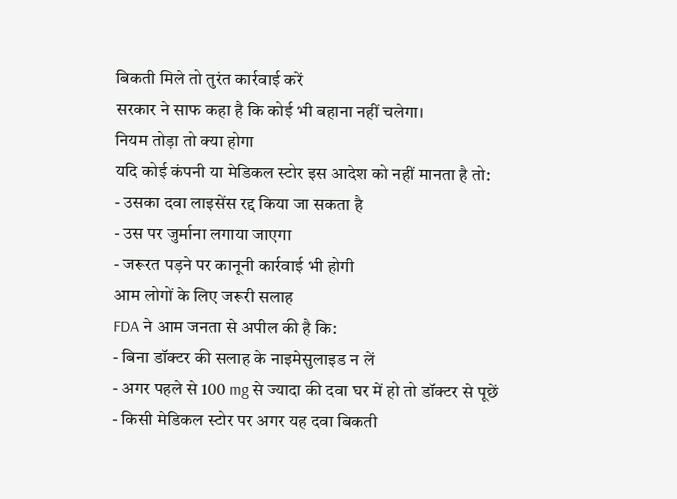बिकती मिले तो तुरंत कार्रवाई करें
सरकार ने साफ कहा है कि कोई भी बहाना नहीं चलेगा।
नियम तोड़ा तो क्या होगा
यदि कोई कंपनी या मेडिकल स्टोर इस आदेश को नहीं मानता है तो:
- उसका दवा लाइसेंस रद्द किया जा सकता है
- उस पर जुर्माना लगाया जाएगा
- जरूरत पड़ने पर कानूनी कार्रवाई भी होगी
आम लोगों के लिए जरूरी सलाह
FDA ने आम जनता से अपील की है कि:
- बिना डॉक्टर की सलाह के नाइमेसुलाइड न लें
- अगर पहले से 100 mg से ज्यादा की दवा घर में हो तो डॉक्टर से पूछें
- किसी मेडिकल स्टोर पर अगर यह दवा बिकती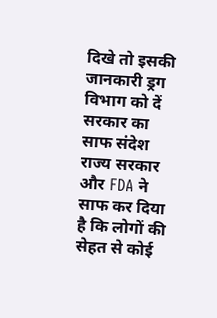दिखे तो इसकी जानकारी ड्रग विभाग को दें
सरकार का साफ संदेश
राज्य सरकार और FDA ने साफ कर दिया है कि लोगों की सेहत से कोई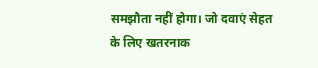समझौता नहीं होगा। जो दवाएं सेहत के लिए खतरनाक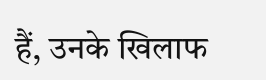हैं, उनके खिलाफ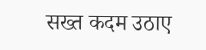सख्त कदम उठाए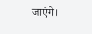जाएंगे।